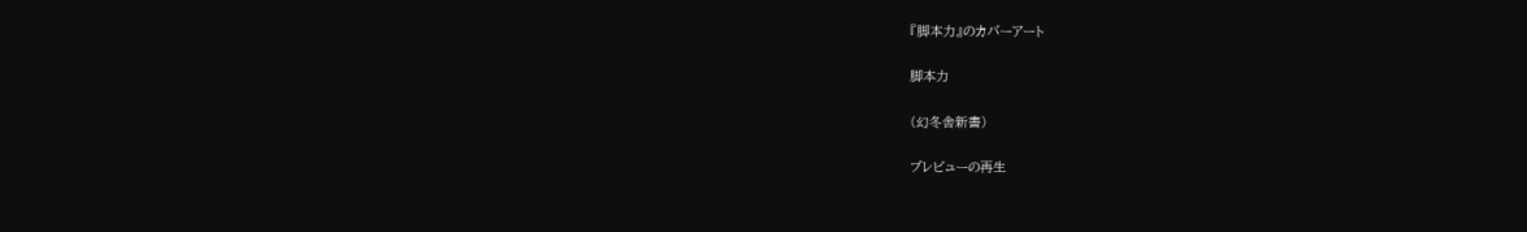『脚本力』のカバーアート

脚本力

(幻冬舎新書)

プレビューの再生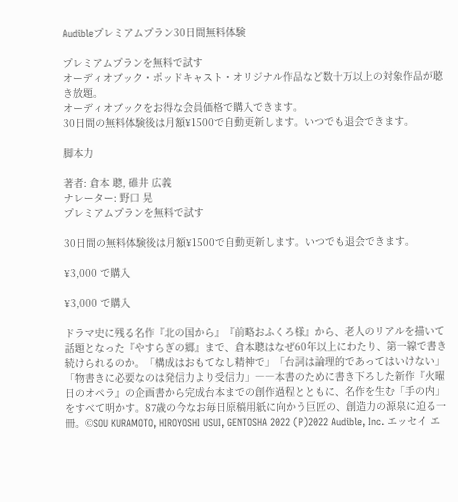Audibleプレミアムプラン30日間無料体験

プレミアムプランを無料で試す
オーディオブック・ポッドキャスト・オリジナル作品など数十万以上の対象作品が聴き放題。
オーディオブックをお得な会員価格で購入できます。
30日間の無料体験後は月額¥1500で自動更新します。いつでも退会できます。

脚本力

著者: 倉本 聰, 碓井 広義
ナレーター: 野口 晃
プレミアムプランを無料で試す

30日間の無料体験後は月額¥1500で自動更新します。いつでも退会できます。

¥3,000 で購入

¥3,000 で購入

ドラマ史に残る名作『北の国から』『前略おふくろ様』から、老人のリアルを描いて話題となった『やすらぎの郷』まで、倉本聰はなぜ60年以上にわたり、第一線で書き続けられるのか。「構成はおもてなし精神で」「台詞は論理的であってはいけない」「物書きに必要なのは発信力より受信力」――本書のために書き下ろした新作『火曜日のオペラ』の企画書から完成台本までの創作過程とともに、名作を生む「手の内」をすべて明かす。87歳の今なお毎日原稿用紙に向かう巨匠の、創造力の源泉に迫る一冊。©SOU KURAMOTO, HIROYOSHI USUI, GENTOSHA 2022 (P)2022 Audible, Inc. エッセイ エ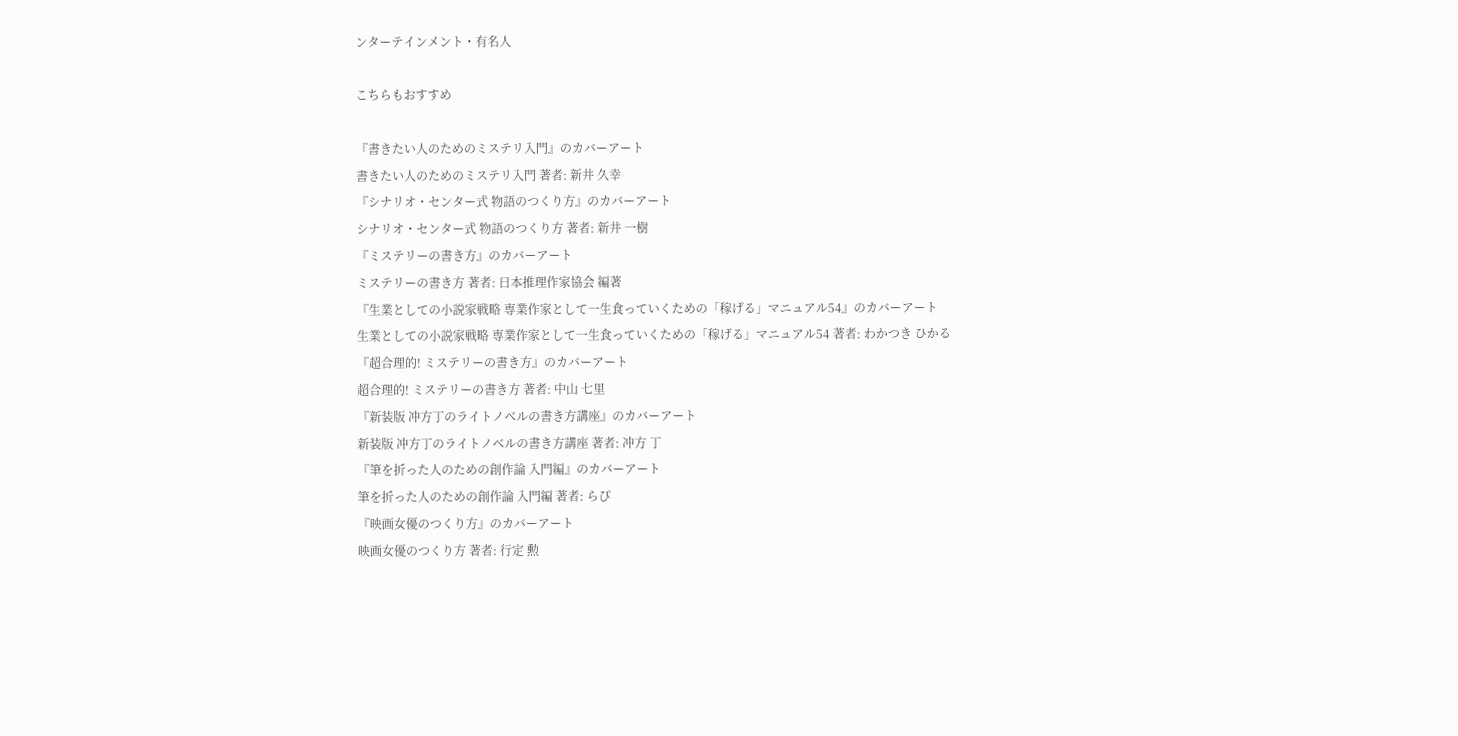ンターテインメント・有名人

こちらもおすすめ

『書きたい人のためのミステリ入門』のカバーアート
書きたい人のためのミステリ入門 著者: 新井 久幸
『シナリオ・センター式 物語のつくり方』のカバーアート
シナリオ・センター式 物語のつくり方 著者: 新井 一樹
『ミステリーの書き方』のカバーアート
ミステリーの書き方 著者: 日本推理作家協会 編著
『生業としての小説家戦略 専業作家として一生食っていくための「稼げる」マニュアル54』のカバーアート
生業としての小説家戦略 専業作家として一生食っていくための「稼げる」マニュアル54 著者: わかつき ひかる
『超合理的! ミステリーの書き方』のカバーアート
超合理的! ミステリーの書き方 著者: 中山 七里
『新装版 冲方丁のライトノベルの書き方講座』のカバーアート
新装版 冲方丁のライトノベルの書き方講座 著者: 冲方 丁
『筆を折った人のための創作論 入門編』のカバーアート
筆を折った人のための創作論 入門編 著者: らぴ
『映画女優のつくり方』のカバーアート
映画女優のつくり方 著者: 行定 勲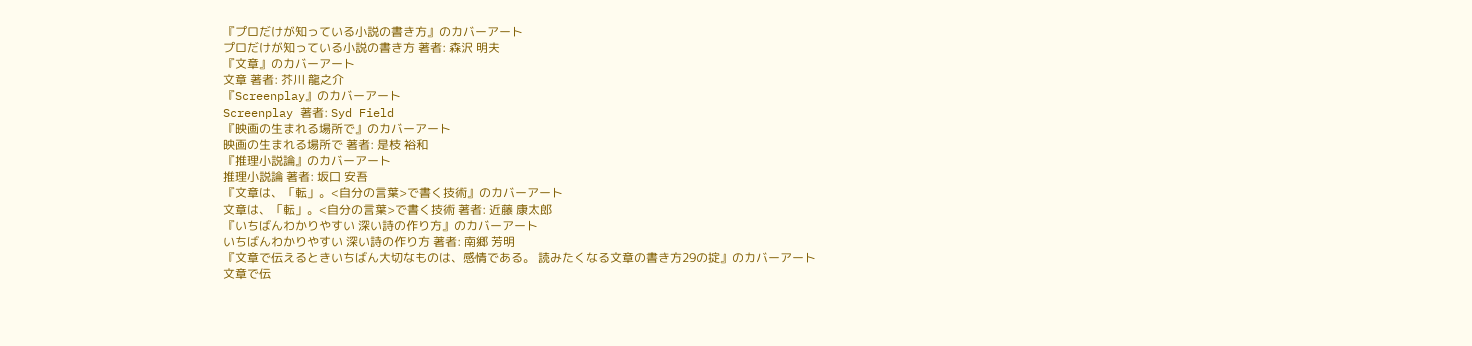『プロだけが知っている小説の書き方』のカバーアート
プロだけが知っている小説の書き方 著者: 森沢 明夫
『文章』のカバーアート
文章 著者: 芥川 龍之介
『Screenplay』のカバーアート
Screenplay 著者: Syd Field
『映画の生まれる場所で』のカバーアート
映画の生まれる場所で 著者: 是枝 裕和
『推理小説論』のカバーアート
推理小説論 著者: 坂口 安吾
『文章は、「転」。<自分の言葉>で書く技術』のカバーアート
文章は、「転」。<自分の言葉>で書く技術 著者: 近藤 康太郎
『いちばんわかりやすい 深い詩の作り方』のカバーアート
いちばんわかりやすい 深い詩の作り方 著者: 南郷 芳明
『文章で伝えるときいちばん大切なものは、感情である。 読みたくなる文章の書き方29の掟』のカバーアート
文章で伝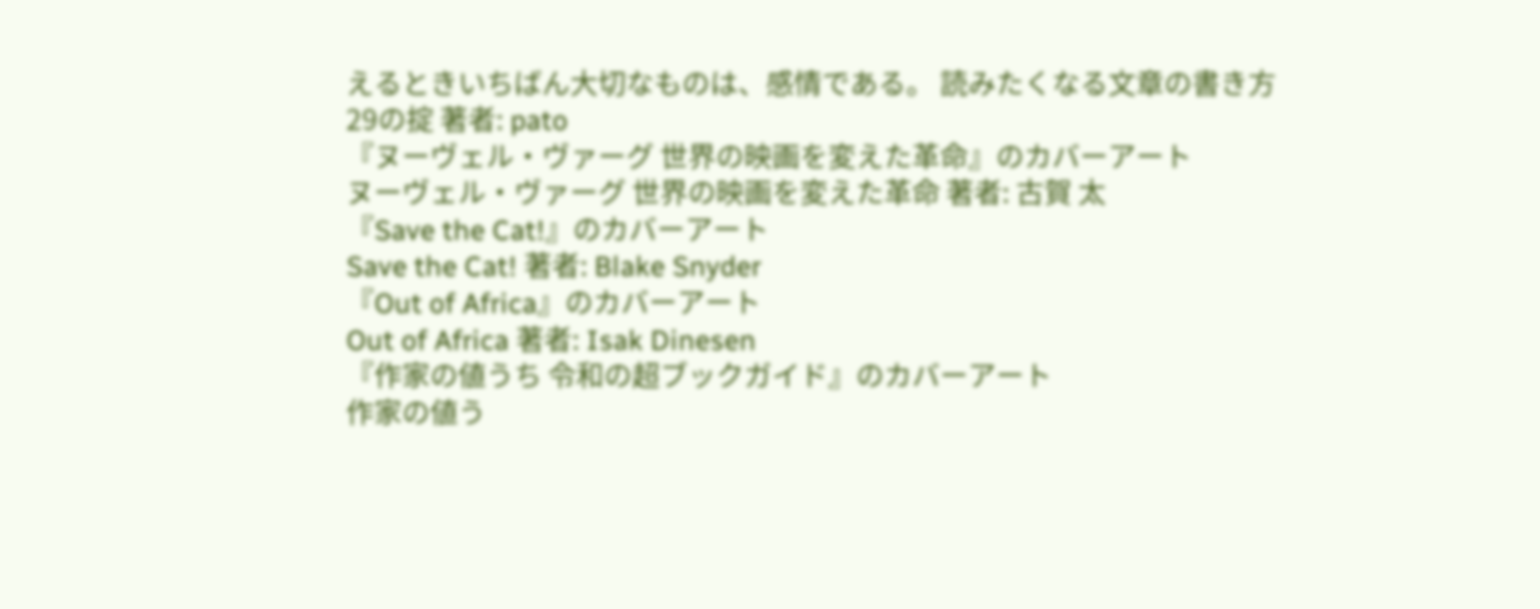えるときいちばん大切なものは、感情である。 読みたくなる文章の書き方29の掟 著者: pato
『ヌーヴェル・ヴァーグ 世界の映画を変えた革命』のカバーアート
ヌーヴェル・ヴァーグ 世界の映画を変えた革命 著者: 古賀 太
『Save the Cat!』のカバーアート
Save the Cat! 著者: Blake Snyder
『Out of Africa』のカバーアート
Out of Africa 著者: Isak Dinesen
『作家の値うち 令和の超ブックガイド』のカバーアート
作家の値う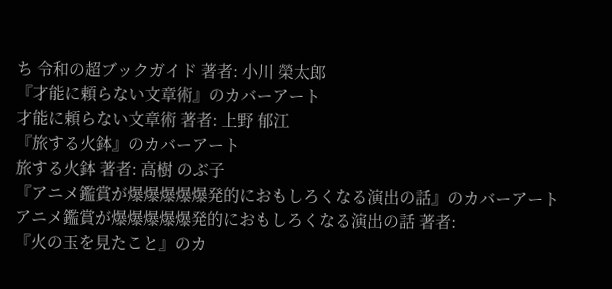ち 令和の超ブックガイド 著者: 小川 榮太郎
『才能に頼らない文章術』のカバーアート
才能に頼らない文章術 著者: 上野 郁江
『旅する火鉢』のカバーアート
旅する火鉢 著者: 高樹 のぶ子
『アニメ鑑賞が爆爆爆爆爆発的におもしろくなる演出の話』のカバーアート
アニメ鑑賞が爆爆爆爆爆発的におもしろくなる演出の話 著者:
『火の玉を見たこと』のカ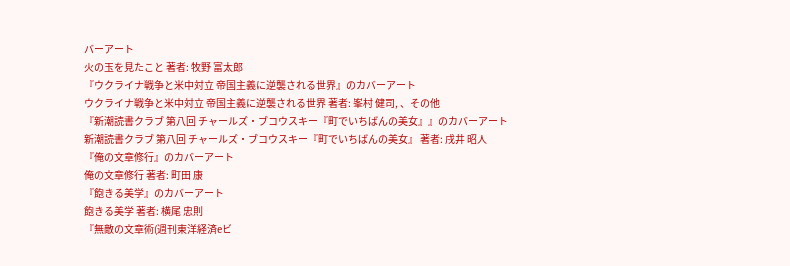バーアート
火の玉を見たこと 著者: 牧野 富太郎
『ウクライナ戦争と米中対立 帝国主義に逆襲される世界』のカバーアート
ウクライナ戦争と米中対立 帝国主義に逆襲される世界 著者: 峯村 健司, 、その他
『新潮読書クラブ 第八回 チャールズ・ブコウスキー『町でいちばんの美女』』のカバーアート
新潮読書クラブ 第八回 チャールズ・ブコウスキー『町でいちばんの美女』 著者: 戌井 昭人
『俺の文章修行』のカバーアート
俺の文章修行 著者: 町田 康
『飽きる美学』のカバーアート
飽きる美学 著者: 横尾 忠則
『無敵の文章術(週刊東洋経済eビ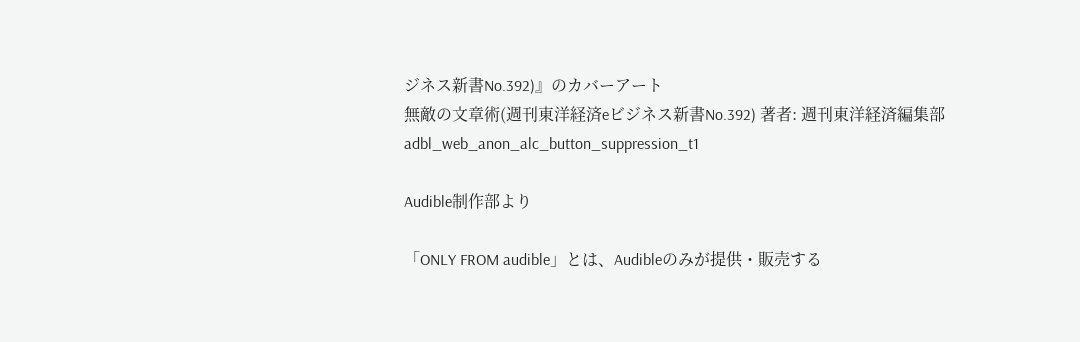ジネス新書No.392)』のカバーアート
無敵の文章術(週刊東洋経済eビジネス新書No.392) 著者: 週刊東洋経済編集部
adbl_web_anon_alc_button_suppression_t1

Audible制作部より

「ONLY FROM audible」とは、Audibleのみが提供・販売する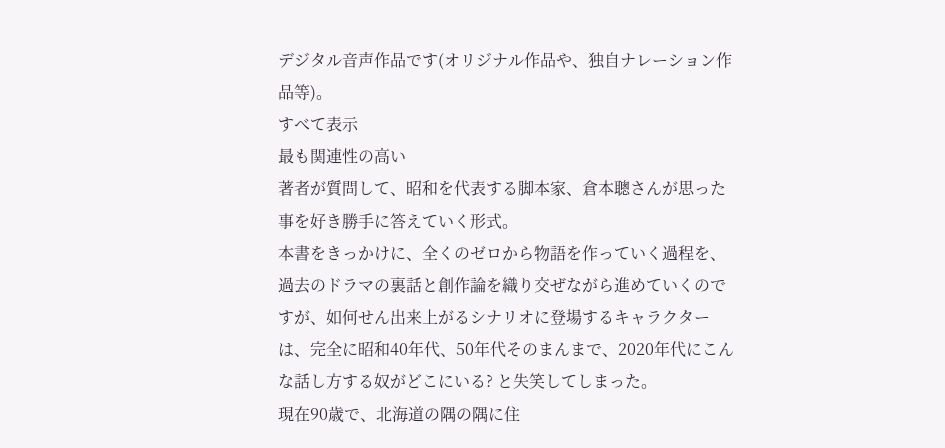デジタル音声作品です(オリジナル作品や、独自ナレーション作品等)。
すべて表示
最も関連性の高い
著者が質問して、昭和を代表する脚本家、倉本聰さんが思った事を好き勝手に答えていく形式。
本書をきっかけに、全くのゼロから物語を作っていく過程を、過去のドラマの裏話と創作論を織り交ぜながら進めていくのですが、如何せん出来上がるシナリオに登場するキャラクターは、完全に昭和40年代、50年代そのまんまで、2020年代にこんな話し方する奴がどこにいる? と失笑してしまった。
現在90歳で、北海道の隅の隅に住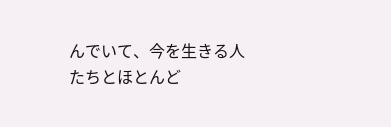んでいて、今を生きる人たちとほとんど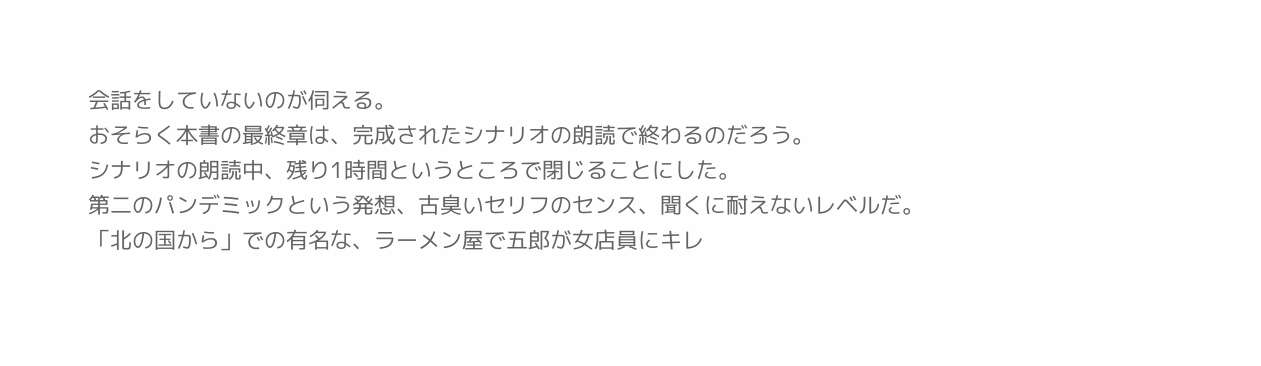会話をしていないのが伺える。
おそらく本書の最終章は、完成されたシナリオの朗読で終わるのだろう。
シナリオの朗読中、残り1時間というところで閉じることにした。
第二のパンデミックという発想、古臭いセリフのセンス、聞くに耐えないレベルだ。
「北の国から」での有名な、ラーメン屋で五郎が女店員にキレ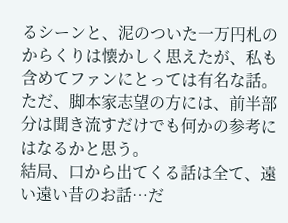るシーンと、泥のついた一万円札のからくりは懐かしく思えたが、私も含めてファンにとっては有名な話。
ただ、脚本家志望の方には、前半部分は聞き流すだけでも何かの参考にはなるかと思う。
結局、口から出てくる話は全て、遠い遠い昔のお話…だ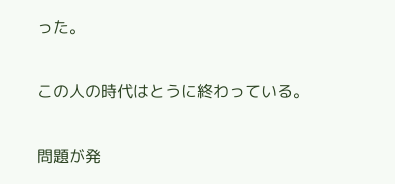った。

この人の時代はとうに終わっている。

問題が発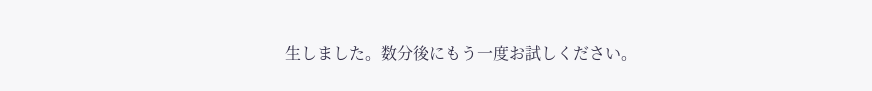生しました。数分後にもう一度お試しください。